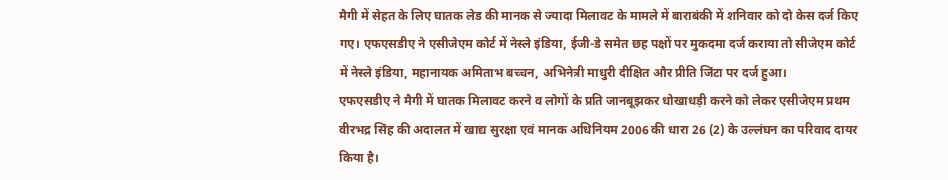मैगी में सेहत के लिए घातक लेड की मानक से ज्यादा मिलावट के मामले में बाराबंकी में शनिवार को दो केस दर्ज किए गए। एफएसडीए ने एसीजेएम कोर्ट में नेस्ले इंडिया, ईजी-डे समेत छह पक्षों पर मुकदमा दर्ज कराया तो सीजेएम कोर्ट में नेस्ले इंडिया, महानायक अमिताभ बच्चन, अभिनेत्री माधुरी दीक्षित और प्रीति जिंटा पर दर्ज हुआ।
एफएसडीए ने मैगी में घातक मिलावट करने व लोगों के प्रति जानबूझकर धोखाधड़ी करने को लेकर एसीजेएम प्रथम वीरभद्र सिंह की अदालत में खाद्य सुरक्षा एवं मानक अधिनियम 2006 की धारा 26 (2) के उल्लंघन का परिवाद दायर किया है।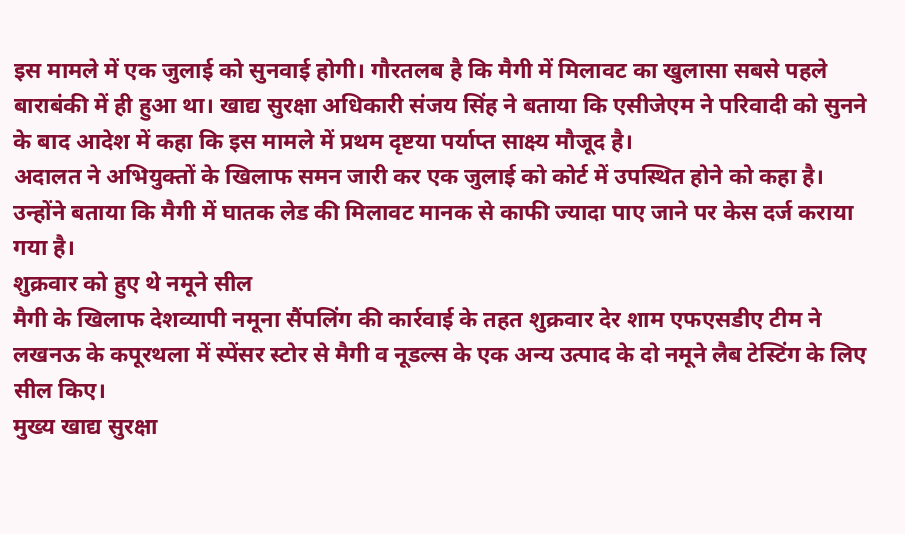इस मामले में एक जुलाई को सुनवाई होगी। गौरतलब है कि मैगी में मिलावट का खुलासा सबसे पहले बाराबंकी में ही हुआ था। खाद्य सुरक्षा अधिकारी संजय सिंह ने बताया कि एसीजेएम ने परिवादी को सुनने के बाद आदेश में कहा कि इस मामले में प्रथम दृष्टया पर्याप्त साक्ष्य मौजूद है।
अदालत ने अभियुक्तों के खिलाफ समन जारी कर एक जुलाई को कोर्ट में उपस्थित होने को कहा है। उन्होंने बताया कि मैगी में घातक लेड की मिलावट मानक से काफी ज्यादा पाए जाने पर केस दर्ज कराया गया है।
शुक्रवार को हुए थे नमूने सील
मैगी के खिलाफ देशव्यापी नमूना सैंपलिंग की कार्रवाई के तहत शुक्रवार देर शाम एफएसडीए टीम ने लखनऊ के कपूरथला में स्पेंसर स्टोर से मैगी व नूडल्स के एक अन्य उत्पाद के दो नमूने लैब टेस्टिंग के लिए सील किए।
मुख्य खाद्य सुरक्षा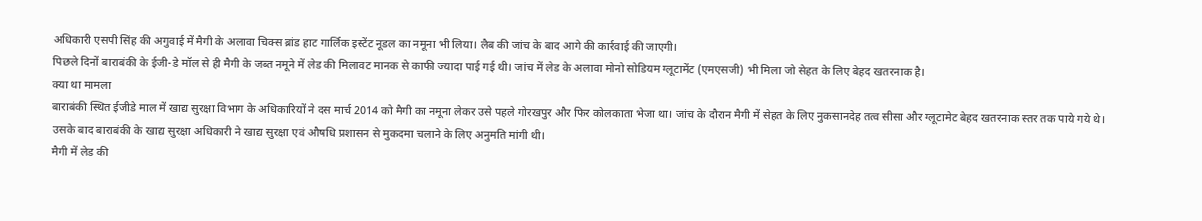अधिकारी एसपी सिंह की अगुवाई में मैगी के अलावा चिक्स ब्रांड हाट गार्लिक इस्टेंट नूडल का नमूना भी लिया। लैब की जांच के बाद आगे की कार्रवाई की जाएगी।
पिछले दिनों बाराबंकी के ईजी-डे मॉल से ही मैगी के जब्त नमूने में लेड की मिलावट मानक से काफी ज्यादा पाई गई थी। जांच में लेड के अलावा मोनो सोडियम ग्लूटामेंट (एमएसजी) भी मिला जो सेहत के लिए बेहद खतरनाक है।
क्या था मामला
बाराबंकी स्थित ईजीडे माल में खाद्य सुरक्षा विभाग के अधिकारियों ने दस मार्च 2014 को मैगी का नमूना लेकर उसे पहले गोरखपुर और फिर कोलकाता भेजा था। जांच के दौरान मैगी में सेहत के लिए नुकसानदेह तत्व सीसा और ग्लूटामेट बेहद खतरनाक स्तर तक पाये गये थे। उसके बाद बाराबंकी के खाद्य सुरक्षा अधिकारी ने खाद्य सुरक्षा एवं औषधि प्रशासन से मुकदमा चलाने के लिए अनुमति मांगी थी।
मैगी में लेड की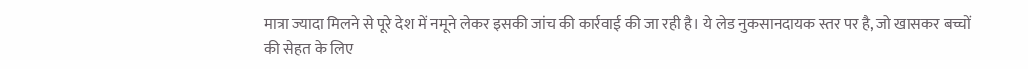मात्रा ज्यादा मिलने से पूरे देश में नमूने लेकर इसकी जांच की कार्रवाई की जा रही है। ये लेड नुकसानदायक स्तर पर है, जो खासकर बच्चों की सेहत के लिए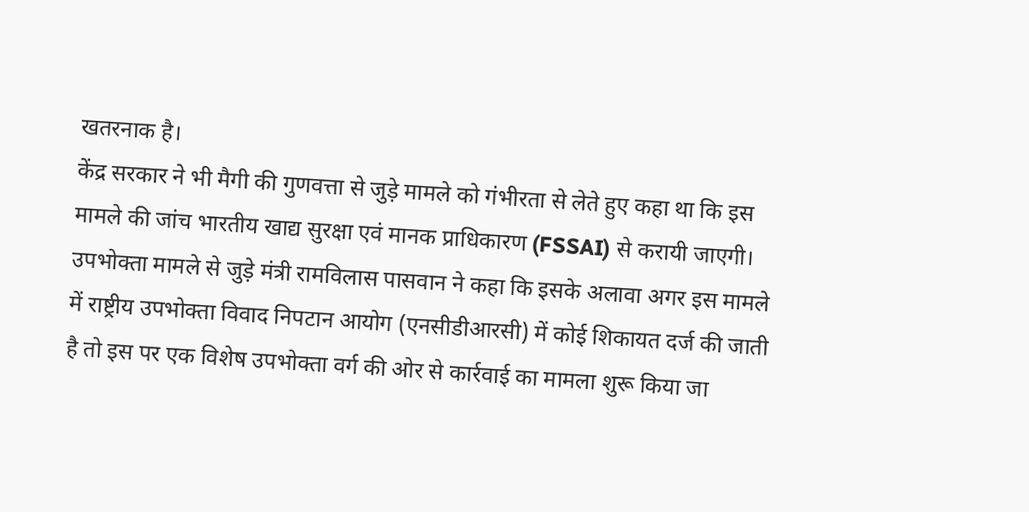खतरनाक है।
केंद्र सरकार ने भी मैगी की गुणवत्ता से जुड़े मामले को गंभीरता से लेते हुए कहा था कि इस मामले की जांच भारतीय खाद्य सुरक्षा एवं मानक प्राधिकारण (FSSAI) से करायी जाएगी।
उपभोक्ता मामले से जुड़े मंत्री रामविलास पासवान ने कहा कि इसके अलावा अगर इस मामले में राष्ट्रीय उपभोक्ता विवाद निपटान आयोग (एनसीडीआरसी) में कोई शिकायत दर्ज की जाती है तो इस पर एक विशेष उपभोक्ता वर्ग की ओर से कार्रवाई का मामला शुरू किया जा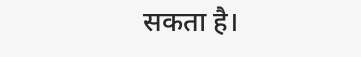सकता है।